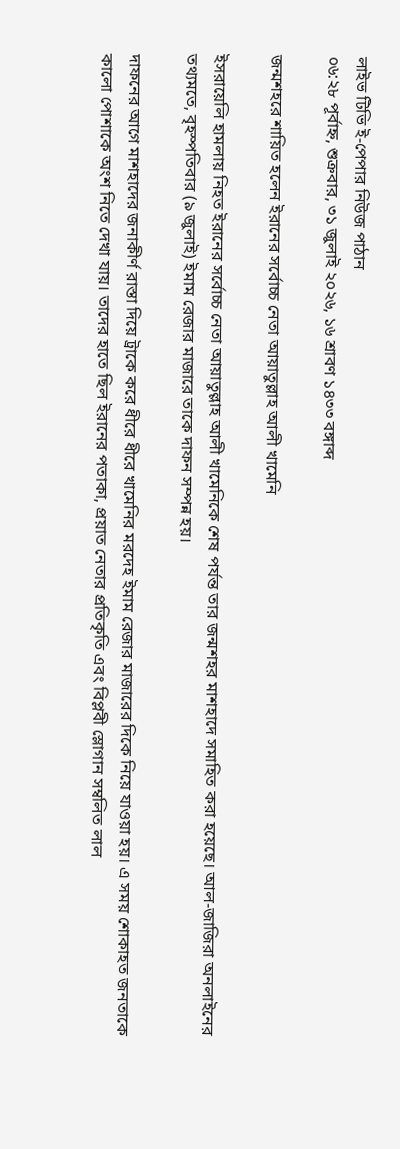লাইভ টিভি ই-পেপার নিউজ পাঠান
০৬:২৮ পূর্বাহ্ন, শুক্রবার, ৩১ জুলাই ২০২৬, ১৬ শ্রাবণ ১৪৩৩ বঙ্গাব্দ

জন্মশহরে শায়িত হলেন ইরানের সর্বোচ্চ নেতা আয়াতুল্লাহ আলী খামেনি

ইসরায়েলি হামলায় নিহত ইরানের সর্বোচ্চ নেতা আয়াতুল্লাহ আলী খামেনিকে শেষ পর্যন্ত তার জন্মশহর মাশহাদে সমাহিত করা হয়েছে। আল-জাজিরা অনলাইনের তথ্যমতে, বৃহস্পতিবার (৯ জুলাই) ইমাম রেজার মাজারে তাকে দাফন সম্পন্ন হয়।

দাফনের আগে মাশহাদের জনাকীর্ণ রাস্তা দিয়ে ট্রাকে করে ধীরে ধীরে খামেনির মরদেহ ইমাম রেজার মাজারের দিকে নিয়ে যাওয়া হয়। এ সময় শোকাহত জনতাকে কালো পোশাকে অংশ নিতে দেখা যায়। তাদের হাতে ছিল ইরানের পতাকা, প্রয়াত নেতার প্রতিকৃতি এবং বিপ্লবী স্লোগান সম্বলিত লাল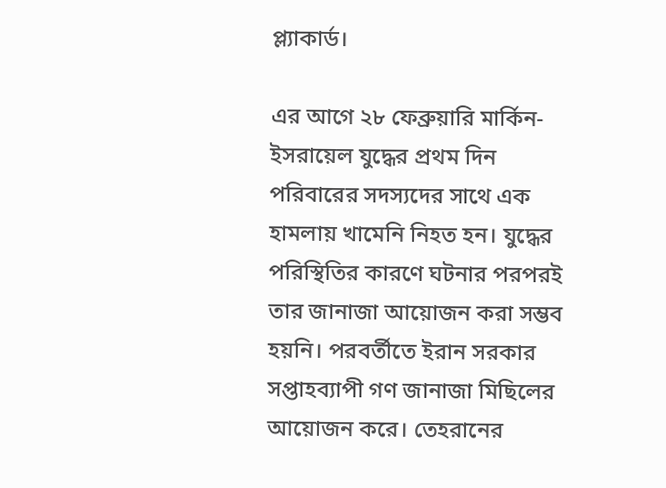প্ল্যাকার্ড।

এর আগে ২৮ ফেব্রুয়ারি মার্কিন-ইসরায়েল যুদ্ধের প্রথম দিন পরিবারের সদস্যদের সাথে এক হামলায় খামেনি নিহত হন। যুদ্ধের পরিস্থিতির কারণে ঘটনার পরপরই তার জানাজা আয়োজন করা সম্ভব হয়নি। পরবর্তীতে ইরান সরকার সপ্তাহব্যাপী গণ জানাজা মিছিলের আয়োজন করে। তেহরানের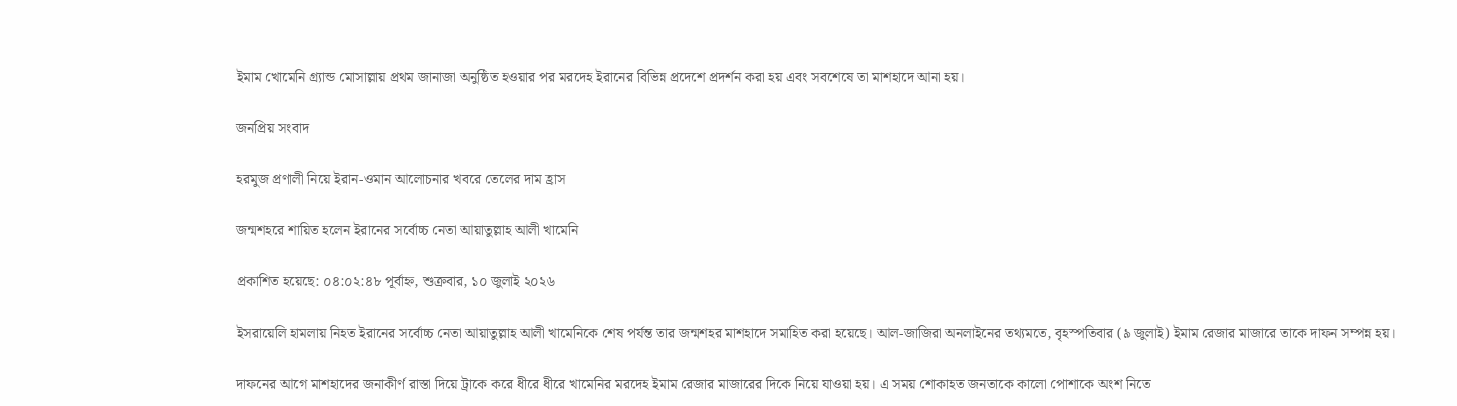ইমাম খোমেনি গ্র্যান্ড মোসাল্লায় প্রথম জানাজা অনুষ্ঠিত হওয়ার পর মরদেহ ইরানের বিভিন্ন প্রদেশে প্রদর্শন করা হয় এবং সবশেষে তা মাশহাদে আনা হয়।

জনপ্রিয় সংবাদ

হরমুজ প্রণালী নিয়ে ইরান-ওমান আলোচনার খবরে তেলের দাম হ্রাস

জন্মশহরে শায়িত হলেন ইরানের সর্বোচ্চ নেতা আয়াতুল্লাহ আলী খামেনি

প্রকাশিত হয়েছে: ০৪:০২:৪৮ পূর্বাহ্ন, শুক্রবার, ১০ জুলাই ২০২৬

ইসরায়েলি হামলায় নিহত ইরানের সর্বোচ্চ নেতা আয়াতুল্লাহ আলী খামেনিকে শেষ পর্যন্ত তার জন্মশহর মাশহাদে সমাহিত করা হয়েছে। আল-জাজিরা অনলাইনের তথ্যমতে, বৃহস্পতিবার (৯ জুলাই) ইমাম রেজার মাজারে তাকে দাফন সম্পন্ন হয়।

দাফনের আগে মাশহাদের জনাকীর্ণ রাস্তা দিয়ে ট্রাকে করে ধীরে ধীরে খামেনির মরদেহ ইমাম রেজার মাজারের দিকে নিয়ে যাওয়া হয়। এ সময় শোকাহত জনতাকে কালো পোশাকে অংশ নিতে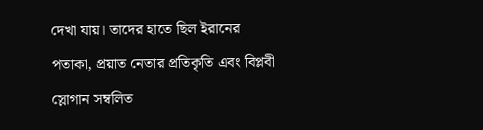দেখা যায়। তাদের হাতে ছিল ইরানের পতাকা, প্রয়াত নেতার প্রতিকৃতি এবং বিপ্লবী স্লোগান সম্বলিত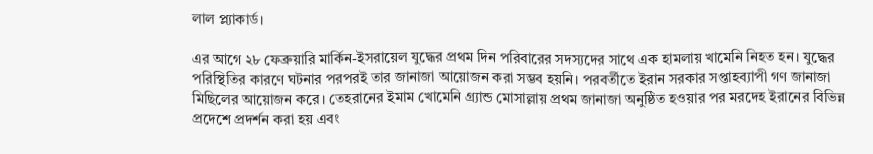লাল প্ল্যাকার্ড।

এর আগে ২৮ ফেব্রুয়ারি মার্কিন-ইসরায়েল যুদ্ধের প্রথম দিন পরিবারের সদস্যদের সাথে এক হামলায় খামেনি নিহত হন। যুদ্ধের পরিস্থিতির কারণে ঘটনার পরপরই তার জানাজা আয়োজন করা সম্ভব হয়নি। পরবর্তীতে ইরান সরকার সপ্তাহব্যাপী গণ জানাজা মিছিলের আয়োজন করে। তেহরানের ইমাম খোমেনি গ্র্যান্ড মোসাল্লায় প্রথম জানাজা অনুষ্ঠিত হওয়ার পর মরদেহ ইরানের বিভিন্ন প্রদেশে প্রদর্শন করা হয় এবং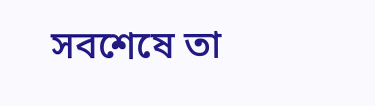সবশেষে তা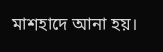মাশহাদে আনা হয়।